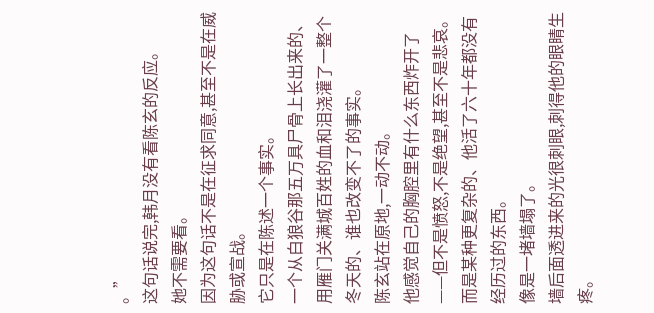。”
这句话说完,韩月没有看陈玄的反应。
她不需要看。
因为这句话不是在征求同意,甚至不是在威胁或宣战。
它只是在陈述一个事实。
一个从白狼谷那五万具尸骨上长出来的、用雁门关满城百姓的血和泪浇灌了一整个冬天的、谁也改变不了的事实。
陈玄站在原地,一动不动。
他感觉自己的胸腔里有什么东西炸开了——但不是愤怒,不是绝望,甚至不是悲哀。
而是某种更复杂的、他活了六十年都没有经历过的东西。
像是一堵墙塌了。
墙后面透进来的光很刺眼,刺得他的眼睛生疼。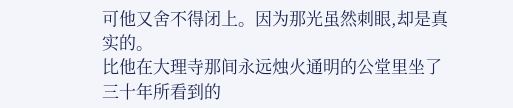可他又舍不得闭上。因为那光虽然刺眼,却是真实的。
比他在大理寺那间永远烛火通明的公堂里坐了三十年所看到的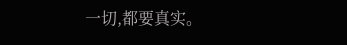一切,都要真实。